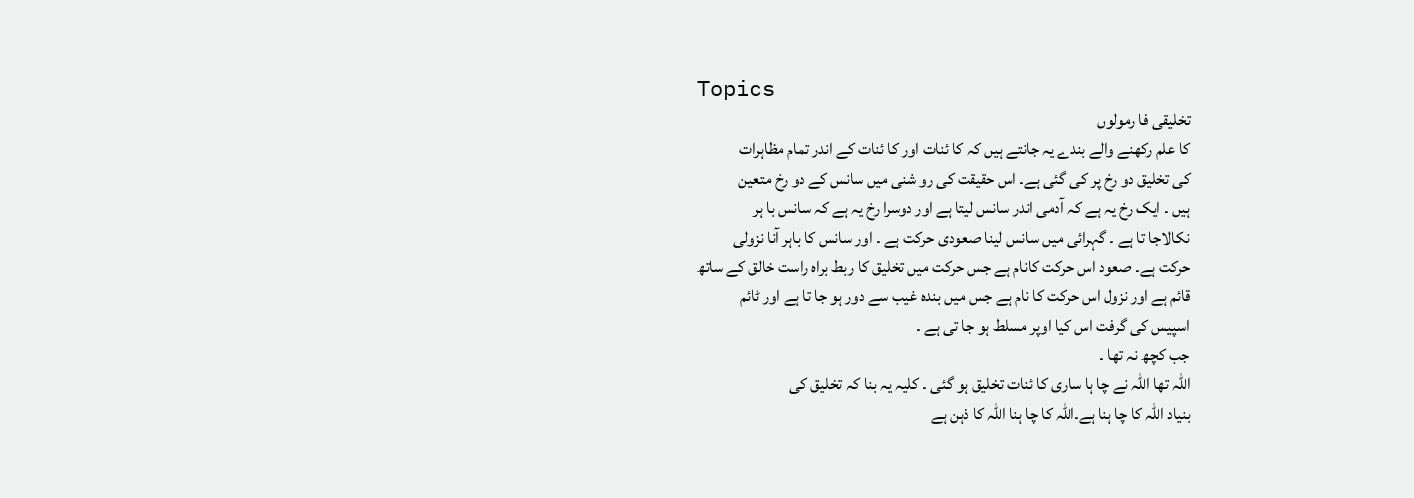Topics
تخلیقی فا رمولوں
کا علم رکھنے والے بندے یہ جانتے ہیں کہ کا ئنات اور کا ئنات کے اندر تمام مظاہرات
کی تخلیق دو رخ پر کی گئی ہے۔ اس حقیقت کی رو شنی میں سانس کے دو رخ متعین
ہیں ۔ ایک رخ یہ ہے کہ آدمی اندر سانس لیتا ہے اور دوسرا رخ یہ ہے کہ سانس با ہر
نکالاجا تا ہے ۔ گہرائی میں سانس لینا صعودی حرکت ہے ۔ اور سانس کا باہر آنا نزولی
حرکت ہے۔ صعود اس حرکت کانام ہے جس حرکت میں تخلیق کا ربط براہ راست خالق کے ساتھ
قائم ہے اور نزول اس حرکت کا نام ہے جس میں بندہ غیب سے دور ہو جا تا ہے اور ٹائم
اسپیس کی گرفت اس کیا اوپر مسلط ہو جا تی ہے ۔
جب کچھ نہ تھا ۔
اللہ تھا اللہ نے چا ہا ساری کا ئنات تخلیق ہو گئی ۔ کلیہ یہ بنا کہ تخلیق کی
بنیاد اللہ کا چا ہنا ہے۔اللہ کا چا ہنا اللہ کا ذہن ہے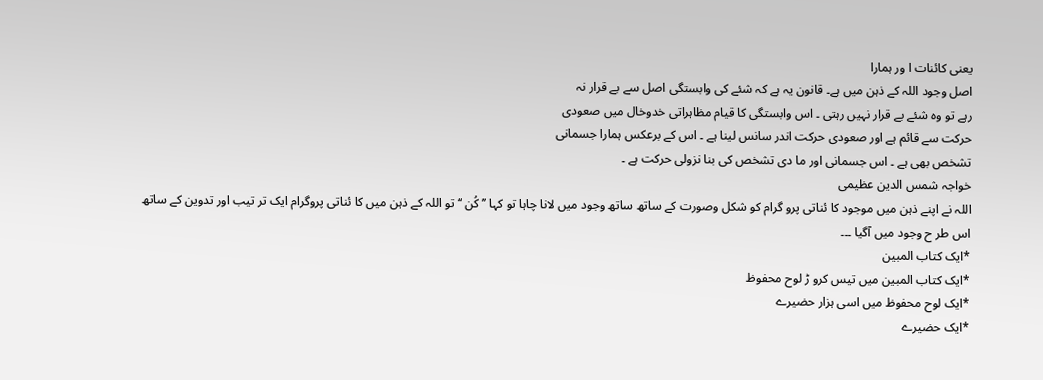یعنی کائنات ا ور ہمارا
اصل وجود اللہ کے ذہن میں ہے۔ قانون یہ ہے کہ شئے کی وابستگی اصل سے بے قرار نہ
رہے تو وہ شئے بے قرار نہیں رہتی ۔ اس وابستگی کا قیام مظاہراتی خدوخال میں صعودی
حرکت سے قائم ہے اور صعودی حرکت اندر سانس لینا ہے ۔ اس کے برعکس ہمارا جسمانی
تشخص بھی ہے ۔ اس جسمانی اور ما دی تشخص کی بنا نزولی حرکت ہے ۔
خواجہ شمس الدین عظیمی
اللہ نے اپنے ذہن میں موجود کا ئناتی پرو گرام کو شکل وصورت کے ساتھ ساتھ وجود میں لانا چاہا تو کہا ’’کُن ‘‘ تو اللہ کے ذہن میں کا ئناتی پروگرام ایک تر تیب اور تدوین کے ساتھ اس طر ح وجود میں آگیا ۔۔۔
*ایک کتاب المبین
*ایک کتاب المبین میں تیس کرو ڑ لوح محفوظ
*ایک لوح محفوظ میں اسی ہزار حضیرے
*ایک حضیرے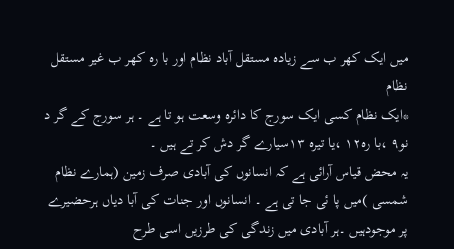میں ایک کھر ب سے زیادہ مستقل آباد نظام اور با رہ کھر ب غیر مستقل نظام
*ایک نظام کسی ایک سورج کا دائرہ وسعت ہو تا ہے ۔ ہر سورج کے گر د نو۹ ،با رہ۱۲ ،یا تیرہ ۱۳سیارے گر دش کر تے ہیں ۔
یہ محض قیاس آرائی ہے کہ انسانوں کی آبادی صرف زمین (ہمارے نظام شمسی )میں پا ئی جا تی ہے ۔ انسانوں اور جنات کی آبا دیاں ہرحضیرے پر موجودہیں ۔ہر آبادی میں زندگی کی طرزیں اسی طرح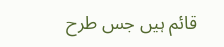قائم ہیں جس طرح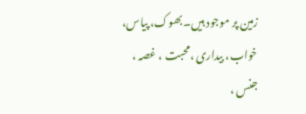زمین پر موجود ہیں۔بھوک، پیاس، خواب، بیداری ،محبت ، غصہ ، جنس ،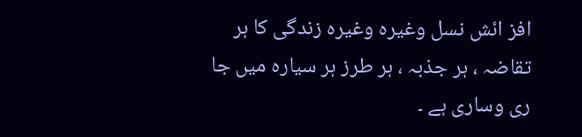افز ائش نسل وغیرہ وغیرہ زندگی کا ہر تقاضہ ، ہر جذبہ ، ہر طرز ہر سیارہ میں جا ری وساری ہے ۔